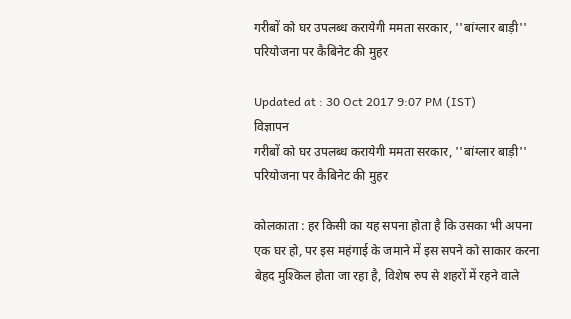गरीबों को घर उपलब्ध करायेगी ममता सरकार, ''बांग्लार बाड़ी'' परियोजना पर कैबिनेट की मुहर

Updated at : 30 Oct 2017 9:07 PM (IST)
विज्ञापन
गरीबों को घर उपलब्ध करायेगी ममता सरकार, ''बांग्लार बाड़ी'' परियोजना पर कैबिनेट की मुहर

कोलकाता : हर किसी का यह सपना होता है कि उसका भी अपना एक घर हो, पर इस महंगाई के जमाने में इस सपने को साकार करना बेहद मुश्किल होता जा रहा है, विशेष रुप से शहरों में रहने वाले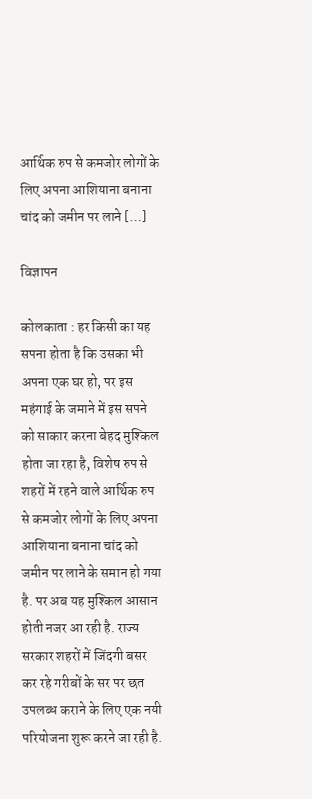आर्थिक रुप से कमजोर लोगों के लिए अपना आशियाना बनाना चांद को जमीन पर लाने […]

विज्ञापन

कोलकाता : हर किसी का यह सपना होता है कि उसका भी अपना एक घर हो, पर इस महंगाई के जमाने में इस सपने को साकार करना बेहद मुश्किल होता जा रहा है, विशेष रुप से शहरों में रहने वाले आर्थिक रुप से कमजोर लोगों के लिए अपना आशियाना बनाना चांद को जमीन पर लाने के समान हो गया है. पर अब यह मुश्किल आसान होती नजर आ रही है. राज्य सरकार शहरों में जिंदगी बसर कर रहे गरीबों के सर पर छत उपलब्ध कराने के लिए एक नयी परियोजना शुरू करने जा रही है.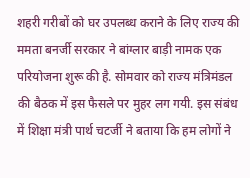शहरी गरीबों को घर उपलब्ध कराने के लिए राज्य की ममता बनर्जी सरकार ने बांग्लार बाड़ी नामक एक परियोजना शुरू की है. सोमवार को राज्य मंत्रिमंडल की बैठक में इस फैसले पर मुहर लग गयी. इस संबंध में शिक्षा मंत्री पार्थ चटर्जी ने बताया कि हम लोगों ने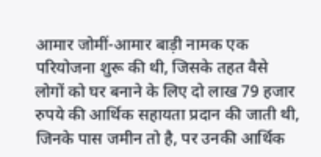आमार जोमीं-आमार बाड़ी नामक एक परियोजना शुरू की थी, जिसके तहत वैसे लोगों को घर बनाने के लिए दो लाख 79 हजार रुपये की आर्थिक सहायता प्रदान की जाती थी, जिनके पास जमीन तो है, पर उनकी आर्थिक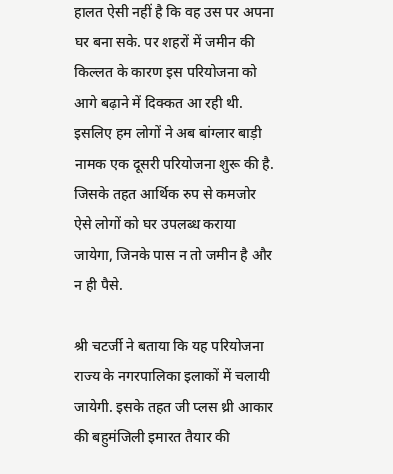हालत ऐसी नहीं है कि वह उस पर अपना घर बना सके. पर शहरों में जमीन की किल्लत के कारण इस परियोजना को आगे बढ़ाने में दिक्कत आ रही थी. इसलिए हम लोगों ने अब बांग्लार बाड़ी नामक एक दूसरी परियोजना शुरू की है. जिसके तहत आर्थिक रुप से कमजोर ऐसे लोगों को घर उपलब्ध कराया जायेगा, जिनके पास न तो जमीन है और न ही पैसे.

श्री चटर्जी ने बताया कि यह परियोजना राज्य के नगरपालिका इलाकों में चलायी जायेगी. इसके तहत जी प्लस थ्री आकार की बहुमंजिली इमारत तैयार की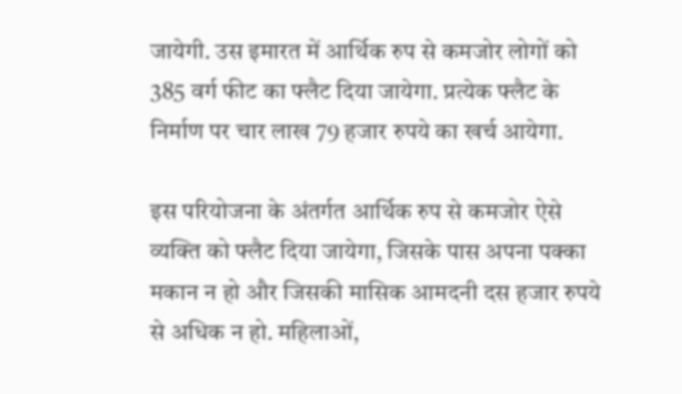जायेगी. उस इमारत में आर्थिक रुप से कमजोर लोगों को 385 वर्ग फीट का फ्लैट दिया जायेगा. प्रत्येक फ्लैट के निर्माण पर चार लाख 79 हजार रुपये का खर्च आयेगा.

इस परियोजना के अंतर्गत आर्थिक रुप से कमजोर ऐसे व्यक्ति को फ्लैट दिया जायेगा, जिसके पास अपना पक्का मकान न हो और जिसकी मासिक आमदनी दस हजार रुपये से अधिक न हो. महिलाओं,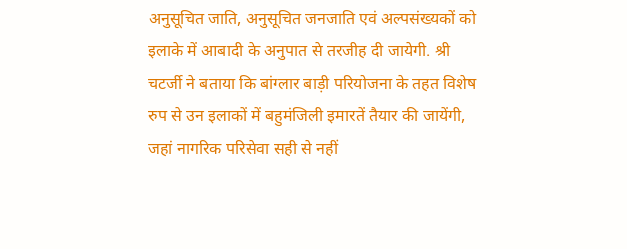अनुसूचित जाति, अनुसूचित जनजाति एवं अल्पसंख्यकों को इलाके में आबादी के अनुपात से तरजीह दी जायेगी. श्री चटर्जी ने बताया कि बांग्लार बाड़ी परियोजना के तहत विशेष रुप से उन इलाकों में बहुमंजिली इमारतें तैयार की जायेंगी, जहां नागरिक परिसेवा सही से नहीं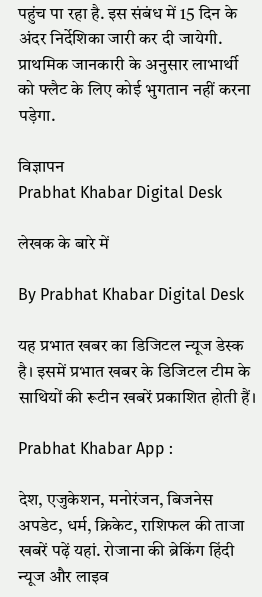पहुंच पा रहा है. इस संबंध में 15 दिन के अंदर निर्देशिका जारी कर दी जायेगी. प्राथमिक जानकारी के अनुसार लाभार्थी को फ्लैट के लिए कोई भुगतान नहीं करना पड़ेगा.

विज्ञापन
Prabhat Khabar Digital Desk

लेखक के बारे में

By Prabhat Khabar Digital Desk

यह प्रभात खबर का डिजिटल न्यूज डेस्क है। इसमें प्रभात खबर के डिजिटल टीम के साथियों की रूटीन खबरें प्रकाशित होती हैं।

Prabhat Khabar App :

देश, एजुकेशन, मनोरंजन, बिजनेस अपडेट, धर्म, क्रिकेट, राशिफल की ताजा खबरें पढ़ें यहां. रोजाना की ब्रेकिंग हिंदी न्यूज और लाइव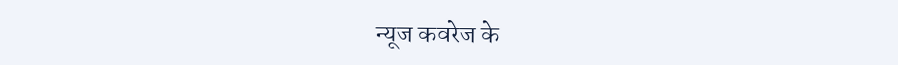न्यूज कवरेज के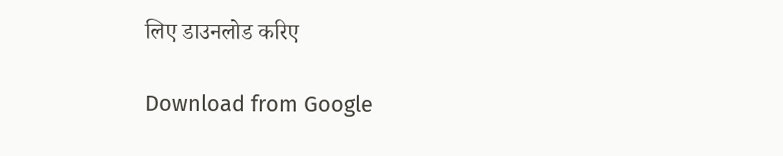लिए डाउनलोड करिए

Download from Google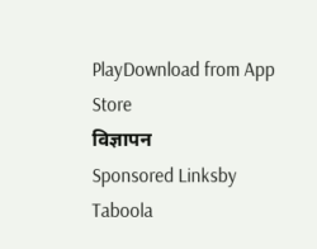PlayDownload from App Store
विज्ञापन
Sponsored Linksby Taboola